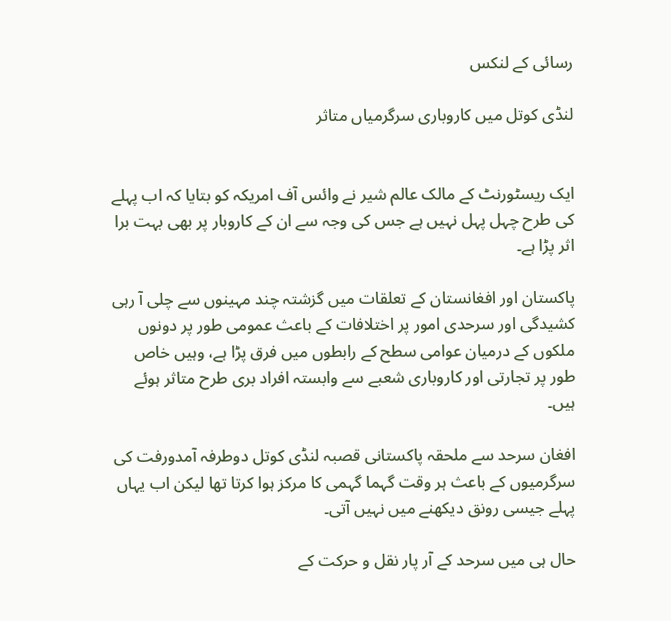رسائی کے لنکس

لنڈی کوتل میں کاروباری سرگرمیاں متاثر


ایک ریسٹورنٹ کے مالک عالم شیر نے وائس آف امریکہ کو بتایا کہ اب پہلے کی طرح چہل پہل نہیں ہے جس کی وجہ سے ان کے کاروبار پر بھی بہت برا اثر پڑا ہے۔

پاکستان اور افغانستان کے تعلقات میں گزشتہ چند مہینوں سے چلی آ رہی کشیدگی اور سرحدی امور پر اختلافات کے باعث عمومی طور پر دونوں ملکوں کے درمیان عوامی سطح کے رابطوں میں فرق پڑا ہے، وہیں خاص طور پر تجارتی اور کاروباری شعبے سے وابستہ افراد بری طرح متاثر ہوئے ہیں۔

افغان سرحد سے ملحقہ پاکستانی قصبہ لنڈی کوتل دوطرفہ آمدورفت کی سرگرمیوں کے باعث ہر وقت گہما گہمی کا مرکز ہوا کرتا تھا لیکن اب یہاں پہلے جیسی رونق دیکھنے میں نہیں آتی۔

حال ہی میں سرحد کے آر پار نقل و حرکت کے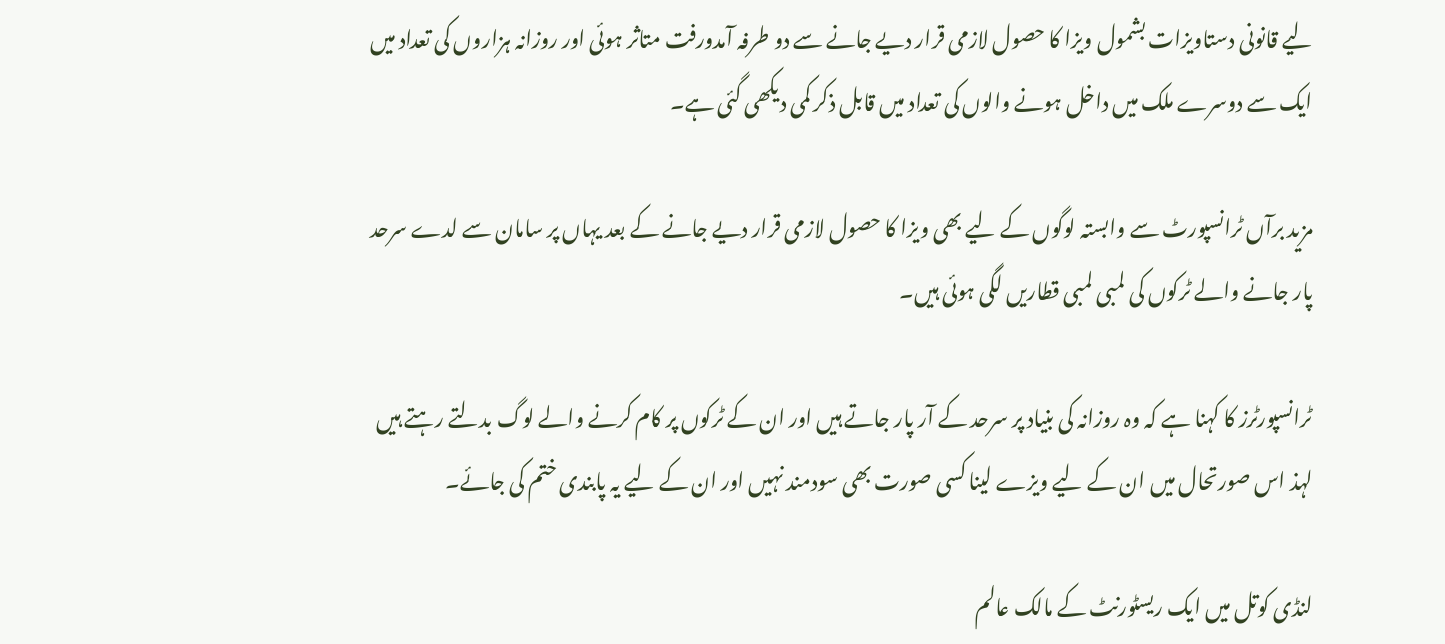لیے قانونی دستاویزات بشمول ویزا کا حصول لازمی قرار دیے جانے سے دو طرفہ آمدورفت متاثر ہوئی اور روزانہ ہزاروں کی تعداد میں ایک سے دوسرے ملک میں داخل ہونے والوں کی تعداد میں قابل ذکر کمی دیکھی گئی ہے۔

مزید برآں ٹرانسپورٹ سے وابستہ لوگوں کے لیے بھی ویزا کا حصول لازمی قرار دیے جانے کے بعد یہاں پر سامان سے لدے سرحد پار جانے والے ٹرکوں کی لمبی لمبی قطاریں لگی ہوئی ہیں۔

ٹرانسپورٹرز کا کہنا ہے کہ وہ روزانہ کی بنیاد پر سرحد کے آر پار جاتے ہیں اور ان کے ٹرکوں پر کام کرنے والے لوگ بدلتے رہتے ہیں لہذ اس صورتحال میں ان کے لیے ویزے لینا کسی صورت بھی سودمند نہیں اور ان کے لیے یہ پابندی ختم کی جائے۔

لنڈی کوتل میں ایک ریسٹورنٹ کے مالک عالم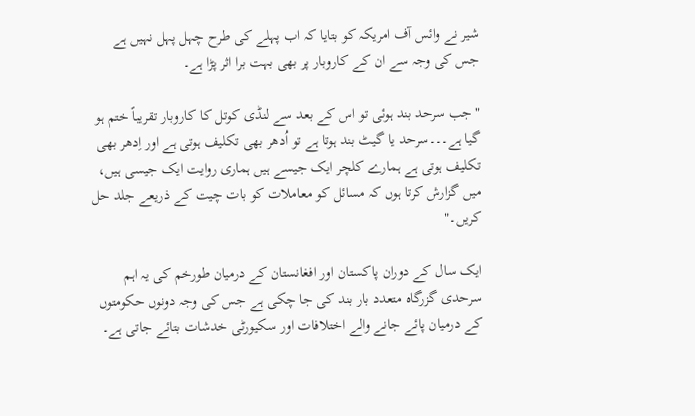شیر نے وائس آف امریکہ کو بتایا کہ اب پہلے کی طرح چہل پہل نہیں ہے جس کی وجہ سے ان کے کاروبار پر بھی بہت برا اثر پڑا ہے۔

"جب سرحد بند ہوئی تو اس کے بعد سے لنڈی کوتل کا کاروبار تقریباً ختم ہو گیا ہے۔۔۔سرحد یا گیٹ بند ہوتا ہے تو اُدھر بھی تکلیف ہوتی ہے اور اِدھر بھی تکلیف ہوتی ہے ہمارے کلچر ایک جیسے ہیں ہماری روایت ایک جیسی ہیں، میں گزارش کرتا ہوں کہ مسائل کو معاملات کو بات چیت کے ذریعے جلد حل کریں۔"

ایک سال کے دوران پاکستان اور افغانستان کے درمیان طورخم کی یہ اہم سرحدی گزرگاہ متعدد بار بند کی جا چکی ہے جس کی وجہ دونوں حکومتوں کے درمیان پائے جانے والے اختلافات اور سکیورٹی خدشات بتائے جاتی ہے۔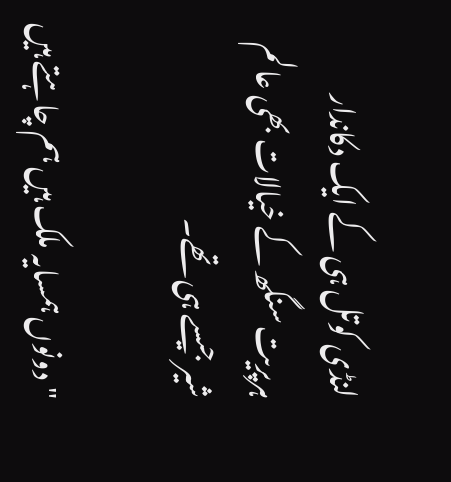لنڈی کوتل ہی کے ایک دکاندار ہرپریت سنگھ کے خیالات بھی عالم شیر جیسے ہی تھے۔

"دونوں ہمسایہ ملک ہیں ہم چاہتے ہیں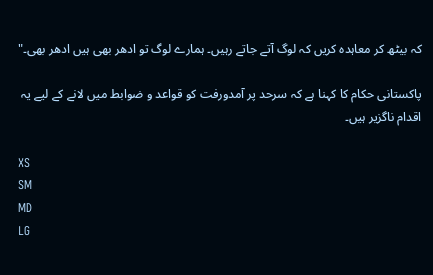کہ بیٹھ کر معاہدہ کریں کہ لوگ آتے جاتے رہیں۔ ہمارے لوگ تو ادھر بھی ہیں ادھر بھی۔"

پاکستانی حکام کا کہنا ہے کہ سرحد پر آمدورفت کو قواعد و ضوابط میں لانے کے لیے یہ اقدام ناگزیر ہیں۔

XS
SM
MD
LG